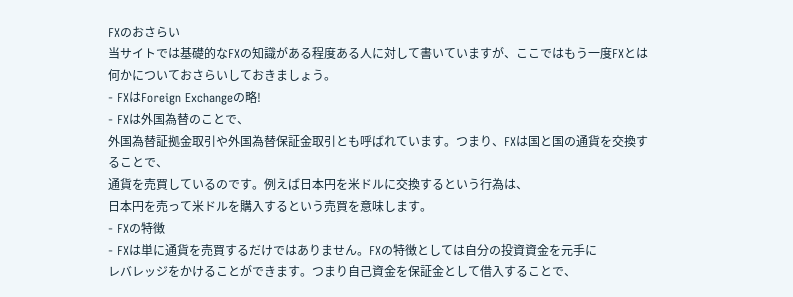FXのおさらい
当サイトでは基礎的なFXの知識がある程度ある人に対して書いていますが、ここではもう一度FXとは何かについておさらいしておきましょう。
- FXはForeign Exchangeの略!
- FXは外国為替のことで、
外国為替証拠金取引や外国為替保証金取引とも呼ばれています。つまり、FXは国と国の通貨を交換することで、
通貨を売買しているのです。例えば日本円を米ドルに交換するという行為は、
日本円を売って米ドルを購入するという売買を意味します。
- FXの特徴
- FXは単に通貨を売買するだけではありません。FXの特徴としては自分の投資資金を元手に
レバレッジをかけることができます。つまり自己資金を保証金として借入することで、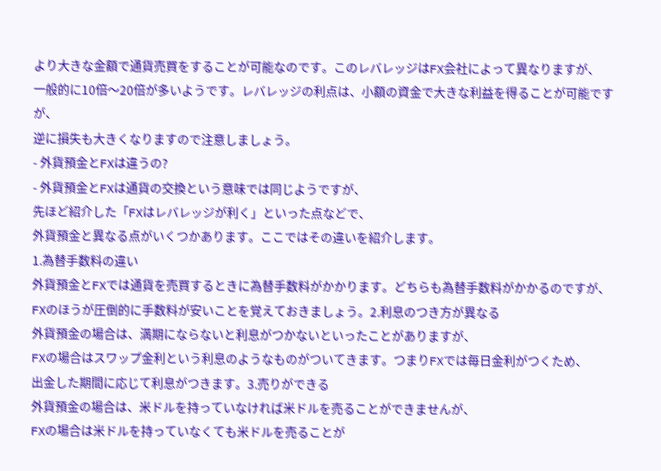より大きな金額で通貨売買をすることが可能なのです。このレバレッジはFX会社によって異なりますが、
一般的に10倍〜20倍が多いようです。レバレッジの利点は、小額の資金で大きな利益を得ることが可能ですが、
逆に損失も大きくなりますので注意しましょう。
- 外貨預金とFXは違うの?
- 外貨預金とFXは通貨の交換という意味では同じようですが、
先ほど紹介した「FXはレバレッジが利く」といった点などで、
外貨預金と異なる点がいくつかあります。ここではその違いを紹介します。
1.為替手数料の違い
外貨預金とFXでは通貨を売買するときに為替手数料がかかります。どちらも為替手数料がかかるのですが、
FXのほうが圧倒的に手数料が安いことを覚えておきましょう。2.利息のつき方が異なる
外貨預金の場合は、満期にならないと利息がつかないといったことがありますが、
FXの場合はスワップ金利という利息のようなものがついてきます。つまりFXでは毎日金利がつくため、
出金した期間に応じて利息がつきます。3.売りができる
外貨預金の場合は、米ドルを持っていなければ米ドルを売ることができませんが、
FXの場合は米ドルを持っていなくても米ドルを売ることが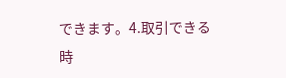できます。4.取引できる時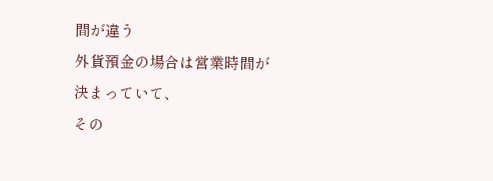間が違う
外貨預金の場合は営業時間が決まっていて、
その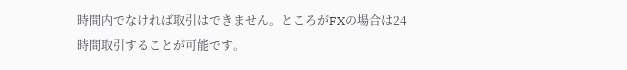時間内でなければ取引はできません。ところがFXの場合は24時間取引することが可能です。